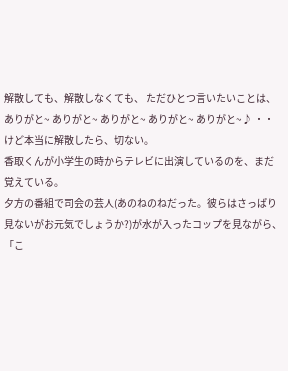解散しても、解散しなくても、 ただひとつ言いたいことは、
ありがと~ ありがと~ ありがと~ ありがと~ ありがと~♪ ・・けど本当に解散したら、切ない。
香取くんが小学生の時からテレビに出演しているのを、まだ覚えている。
夕方の番組で司会の芸人(あのねのねだった。彼らはさっぱり見ないがお元気でしょうか?)が水が入ったコップを見ながら、
「こ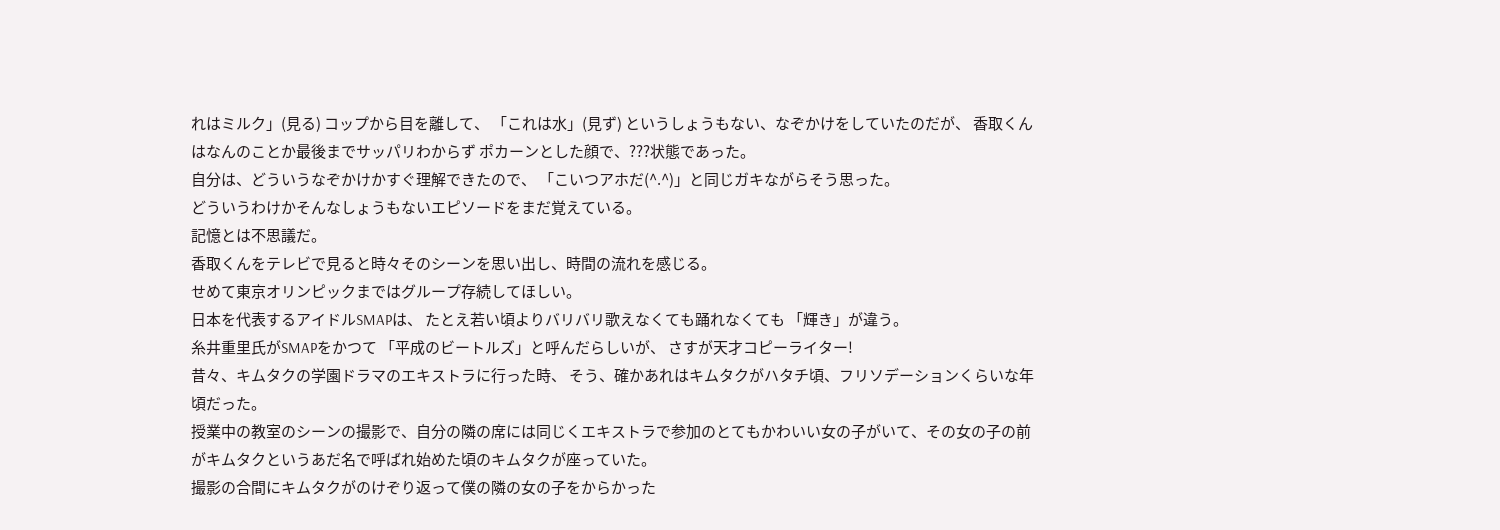れはミルク」(見る) コップから目を離して、 「これは水」(見ず) というしょうもない、なぞかけをしていたのだが、 香取くんはなんのことか最後までサッパリわからず ポカーンとした顔で、???状態であった。
自分は、どういうなぞかけかすぐ理解できたので、 「こいつアホだ(^.^)」と同じガキながらそう思った。
どういうわけかそんなしょうもないエピソードをまだ覚えている。
記憶とは不思議だ。
香取くんをテレビで見ると時々そのシーンを思い出し、時間の流れを感じる。
せめて東京オリンピックまではグループ存続してほしい。
日本を代表するアイドルSMAPは、 たとえ若い頃よりバリバリ歌えなくても踊れなくても 「輝き」が違う。
糸井重里氏がSMAPをかつて 「平成のビートルズ」と呼んだらしいが、 さすが天才コピーライター!
昔々、キムタクの学園ドラマのエキストラに行った時、 そう、確かあれはキムタクがハタチ頃、フリソデーションくらいな年頃だった。
授業中の教室のシーンの撮影で、自分の隣の席には同じくエキストラで参加のとてもかわいい女の子がいて、その女の子の前がキムタクというあだ名で呼ばれ始めた頃のキムタクが座っていた。
撮影の合間にキムタクがのけぞり返って僕の隣の女の子をからかった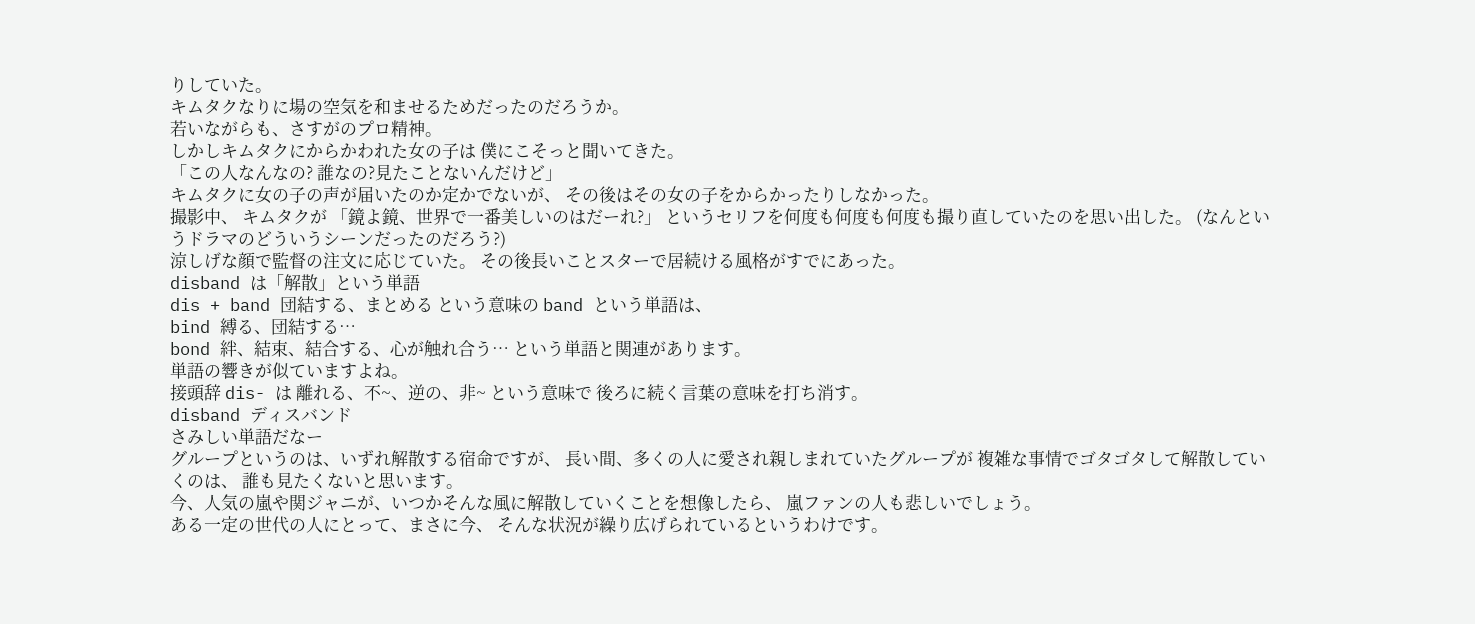りしていた。
キムタクなりに場の空気を和ませるためだったのだろうか。
若いながらも、さすがのプロ精神。
しかしキムタクにからかわれた女の子は 僕にこそっと聞いてきた。
「この人なんなの? 誰なの?見たことないんだけど」
キムタクに女の子の声が届いたのか定かでないが、 その後はその女の子をからかったりしなかった。
撮影中、 キムタクが 「鏡よ鏡、世界で一番美しいのはだーれ?」 というセリフを何度も何度も何度も撮り直していたのを思い出した。 (なんというドラマのどういうシーンだったのだろう?)
涼しげな顔で監督の注文に応じていた。 その後長いことスターで居続ける風格がすでにあった。
disband は「解散」という単語
dis + band 団結する、まとめる という意味の band という単語は、
bind 縛る、団結する…
bond 絆、結束、結合する、心が触れ合う… という単語と関連があります。
単語の響きが似ていますよね。
接頭辞 dis- は 離れる、不~、逆の、非~ という意味で 後ろに続く言葉の意味を打ち消す。
disband ディスバンド
さみしい単語だなー
グループというのは、いずれ解散する宿命ですが、 長い間、多くの人に愛され親しまれていたグループが 複雑な事情でゴタゴタして解散していくのは、 誰も見たくないと思います。
今、人気の嵐や関ジャニが、いつかそんな風に解散していくことを想像したら、 嵐ファンの人も悲しいでしょう。
ある一定の世代の人にとって、まさに今、 そんな状況が繰り広げられているというわけです。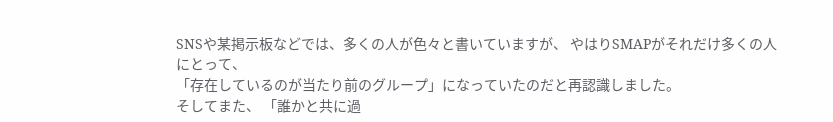SNSや某掲示板などでは、多くの人が色々と書いていますが、 やはりSMAPがそれだけ多くの人にとって、
「存在しているのが当たり前のグループ」になっていたのだと再認識しました。
そしてまた、 「誰かと共に過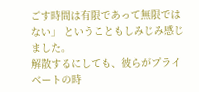ごす時間は有限であって無限ではない」 ということもしみじみ感じました。
解散するにしても、彼らがプライベートの時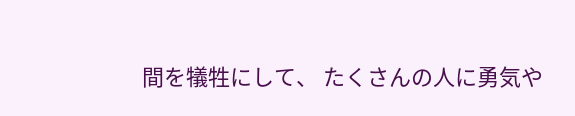間を犠牲にして、 たくさんの人に勇気や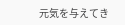元気を与えてき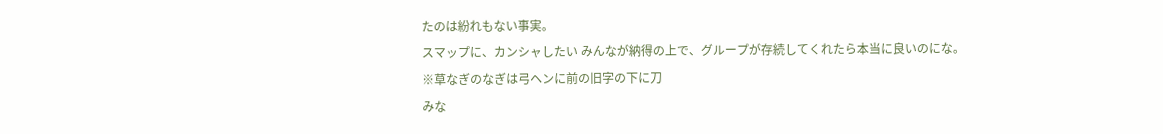たのは紛れもない事実。
スマップに、カンシャしたい みんなが納得の上で、グループが存続してくれたら本当に良いのにな。
※草なぎのなぎは弓ヘンに前の旧字の下に刀
みな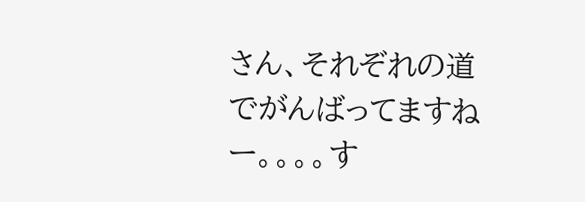さん、それぞれの道でがんばってますねー。。。。す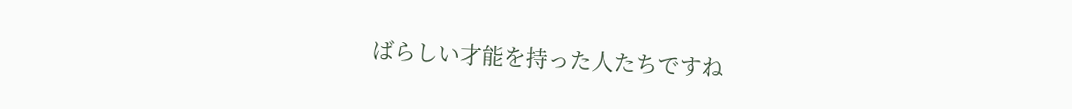ばらしい才能を持った人たちですね